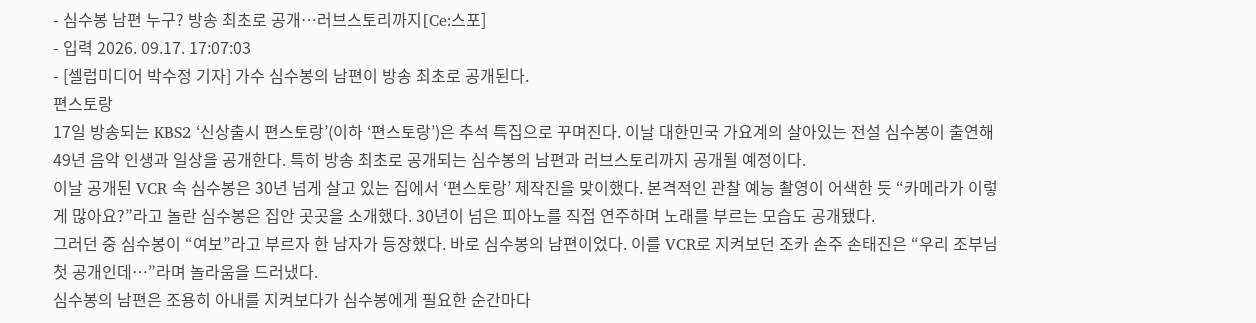- 심수봉 남편 누구? 방송 최초로 공개…러브스토리까지[Ce:스포]
- 입력 2026. 09.17. 17:07:03
- [셀럽미디어 박수정 기자] 가수 심수봉의 남편이 방송 최초로 공개된다.
편스토랑
17일 방송되는 KBS2 ‘신상출시 편스토랑’(이하 ‘편스토랑’)은 추석 특집으로 꾸며진다. 이날 대한민국 가요계의 살아있는 전설 심수봉이 출연해 49년 음악 인생과 일상을 공개한다. 특히 방송 최초로 공개되는 심수봉의 남편과 러브스토리까지 공개될 예정이다.
이날 공개된 VCR 속 심수봉은 30년 넘게 살고 있는 집에서 ‘편스토랑’ 제작진을 맞이했다. 본격적인 관찰 예능 촬영이 어색한 듯 “카메라가 이렇게 많아요?”라고 놀란 심수봉은 집안 곳곳을 소개했다. 30년이 넘은 피아노를 직접 연주하며 노래를 부르는 모습도 공개됐다.
그러던 중 심수봉이 “여보”라고 부르자 한 남자가 등장했다. 바로 심수봉의 남편이었다. 이를 VCR로 지켜보던 조카 손주 손태진은 “우리 조부님 첫 공개인데…”라며 놀라움을 드러냈다.
심수봉의 남편은 조용히 아내를 지켜보다가 심수봉에게 필요한 순간마다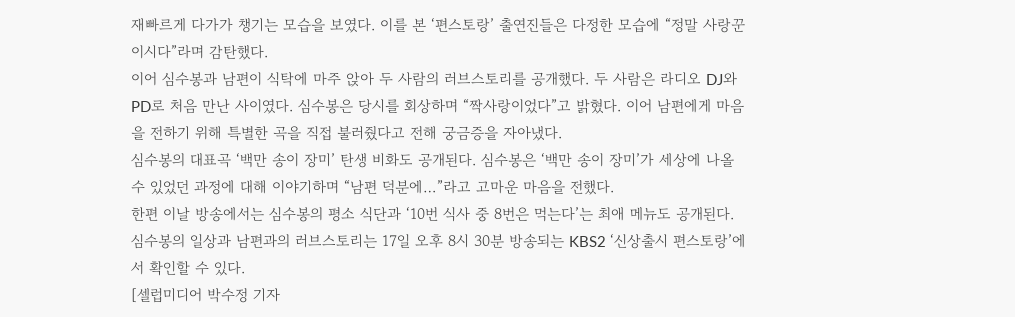재빠르게 다가가 챙기는 모습을 보였다. 이를 본 ‘편스토랑’ 출연진들은 다정한 모습에 “정말 사랑꾼이시다”라며 감탄했다.
이어 심수봉과 남편이 식탁에 마주 앉아 두 사람의 러브스토리를 공개했다. 두 사람은 라디오 DJ와 PD로 처음 만난 사이였다. 심수봉은 당시를 회상하며 “짝사랑이었다”고 밝혔다. 이어 남편에게 마음을 전하기 위해 특별한 곡을 직접 불러줬다고 전해 궁금증을 자아냈다.
심수봉의 대표곡 ‘백만 송이 장미’ 탄생 비화도 공개된다. 심수봉은 ‘백만 송이 장미’가 세상에 나올 수 있었던 과정에 대해 이야기하며 “남편 덕분에…”라고 고마운 마음을 전했다.
한편 이날 방송에서는 심수봉의 평소 식단과 ‘10번 식사 중 8번은 먹는다’는 최애 메뉴도 공개된다.
심수봉의 일상과 남편과의 러브스토리는 17일 오후 8시 30분 방송되는 KBS2 ‘신상출시 편스토랑’에서 확인할 수 있다.
[셀럽미디어 박수정 기자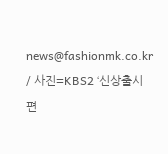news@fashionmk.co.kr / 사진=KBS2 ‘신상출시 편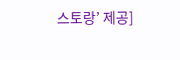스토랑’ 제공]